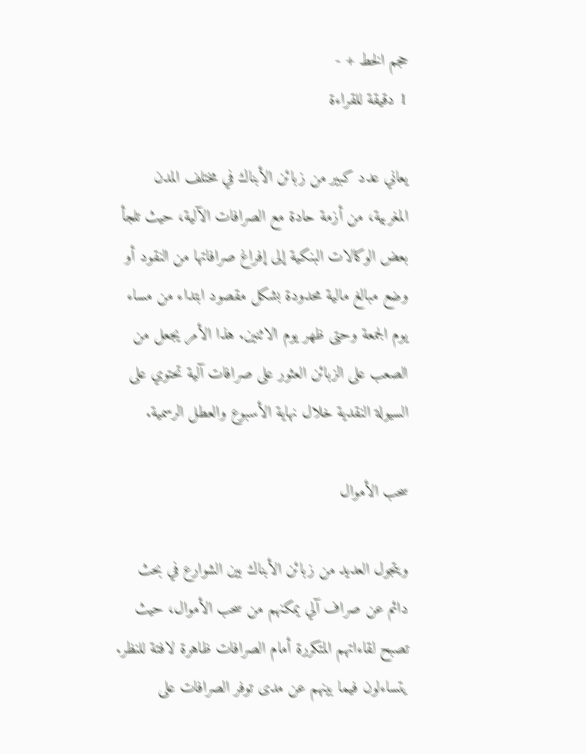حجم الخط + -
1 دقيقة للقراءة

يعاني عدد كبير من زبائن الأبناك في مختلف المدن المغربية، من أزمة حادة مع الصرافات الآلية، حيث تلجأ بعض الوكالات البنكية إلى إفراغ صرافاتها من النقود أو وضع مبالغ مالية محدودة بشكل مقصود ابتداء من مساء يوم الجمعة وحتى ظهر يوم الاثنين. هذا الأمر يجعل من الصعب على الزبائن العثور على صرافات آلية تحتوي على السيولة النقدية خلال نهاية الأسبوع والعطل الرسمية.

سحب الأموال

ويتجول العديد من زبائن الأبناك بين الشوارع في بحث دائم عن صراف آلي يمكنهم من سحب الأموال، حيث تصبح لقاءاتهم المتكررة أمام الصرافات ظاهرة لافتة للنظر. يتساءلون فيما بينهم عن مدى توفر الصرافات على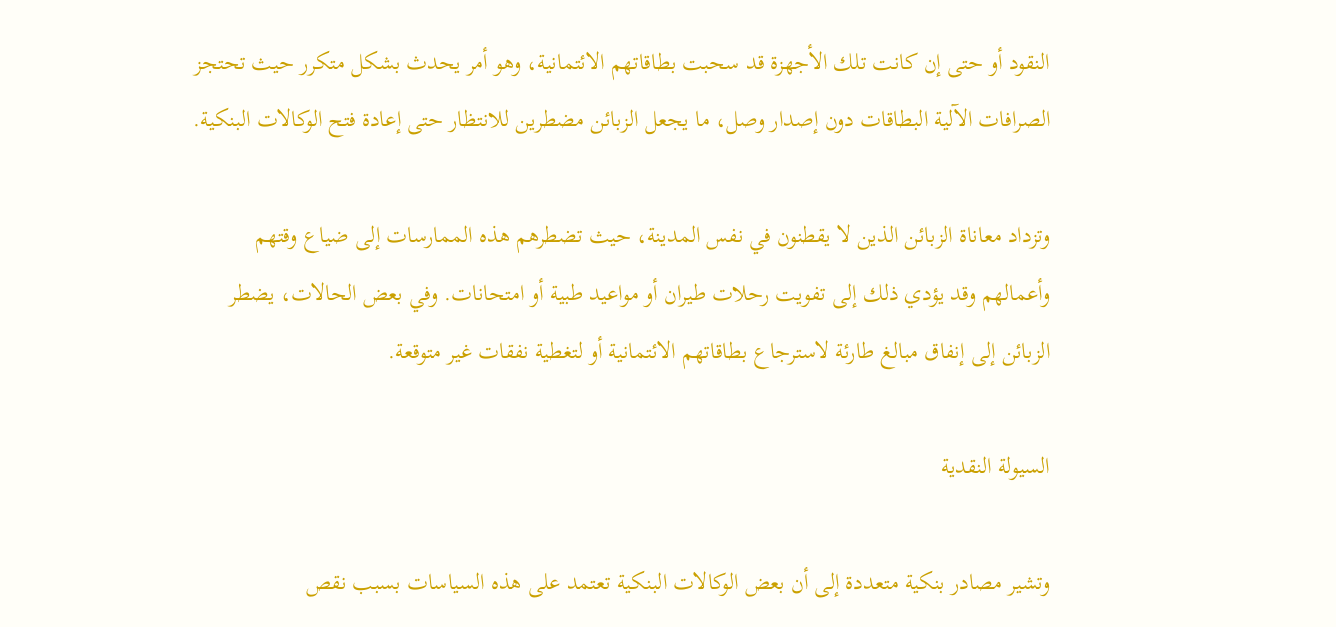النقود أو حتى إن كانت تلك الأجهزة قد سحبت بطاقاتهم الائتمانية، وهو أمر يحدث بشكل متكرر حيث تحتجز الصرافات الآلية البطاقات دون إصدار وصل، ما يجعل الزبائن مضطرين للانتظار حتى إعادة فتح الوكالات البنكية.

وتزداد معاناة الزبائن الذين لا يقطنون في نفس المدينة، حيث تضطرهم هذه الممارسات إلى ضياع وقتهم وأعمالهم وقد يؤدي ذلك إلى تفويت رحلات طيران أو مواعيد طبية أو امتحانات. وفي بعض الحالات، يضطر الزبائن إلى إنفاق مبالغ طارئة لاسترجاع بطاقاتهم الائتمانية أو لتغطية نفقات غير متوقعة.

السيولة النقدية

وتشير مصادر بنكية متعددة إلى أن بعض الوكالات البنكية تعتمد على هذه السياسات بسبب نقص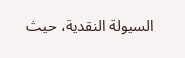السيولة النقدية، حيث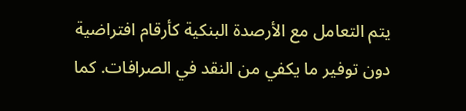يتم التعامل مع الأرصدة البنكية كأرقام افتراضية دون توفير ما يكفي من النقد في الصرافات. كما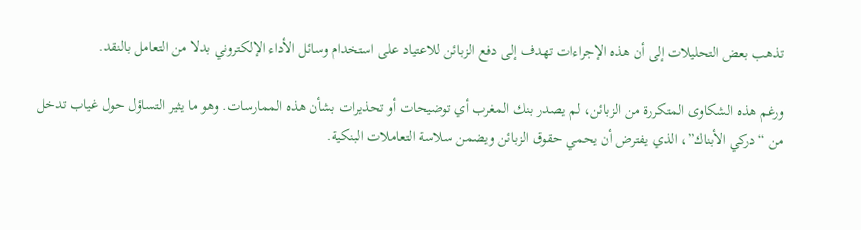تذهب بعض التحليلات إلى أن هذه الإجراءات تهدف إلى دفع الزبائن للاعتياد على استخدام وسائل الأداء الإلكتروني بدلا من التعامل بالنقد.

ورغم هذه الشكاوى المتكررة من الزبائن، لم يصدر بنك المغرب أي توضيحات أو تحذيرات بشأن هذه الممارسات. وهو ما يثير التساؤل حول غياب تدخل من “دركي الأبناك”، الذي يفترض أن يحمي حقوق الزبائن ويضمن سلاسة التعاملات البنكية.